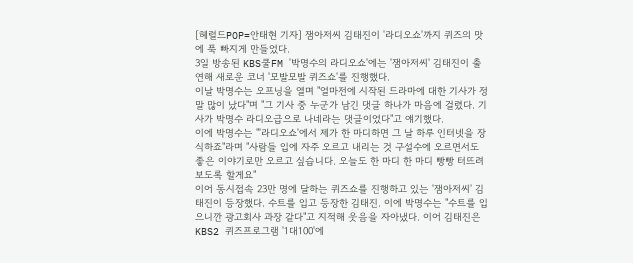[헤럴드POP=안태현 기자] 잼아저씨 김태진이 '라디오쇼'까지 퀴즈의 맛에 푹 빠지게 만들었다.
3일 방송된 KBS쿨FM '박명수의 라디오쇼'에는 '잼아저씨' 김태진이 출연해 새로운 코너 '모발모발 퀴즈쇼'를 진행했다.
이날 박명수는 오프닝을 열며 "얼마전에 시작된 드라마에 대한 기사가 정말 많이 났다"며 "그 기사 중 누군가 남긴 댓글 하나가 마음에 걸렸다. 기사가 박명수 라디오급으로 나네라는 댓글이었다"고 얘기했다.
이에 박명수는 "'라디오쇼'에서 제가 한 마디하면 그 날 하루 인터넷을 장식하죠"라며 "사람들 입에 자주 오르고 내리는 것 구설수에 오르면서도 좋은 이야기로만 오르고 싶습니다. 오늘도 한 마디 한 마디 빵빵 터뜨려 보도록 할게요"
이어 동시접속 23만 명에 달하는 퀴즈쇼를 진행하고 있는 '잼아저씨' 김태진이 등장했다. 수트를 입고 등장한 김태진. 이에 박명수는 "수트를 입으니깐 광고회사 과장 같다"고 지적해 웃음을 자아냈다. 이어 김태진은 KBS2 퀴즈프로그램 '1대100'에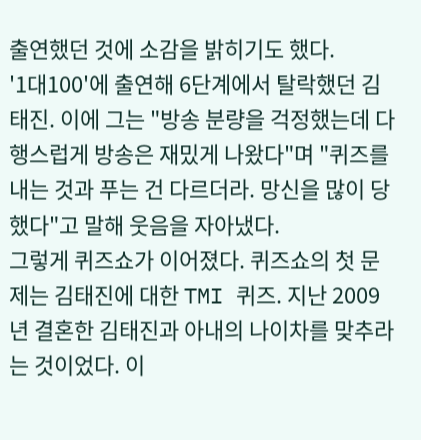출연했던 것에 소감을 밝히기도 했다.
'1대100'에 출연해 6단계에서 탈락했던 김태진. 이에 그는 "방송 분량을 걱정했는데 다행스럽게 방송은 재밌게 나왔다"며 "퀴즈를 내는 것과 푸는 건 다르더라. 망신을 많이 당했다"고 말해 웃음을 자아냈다.
그렇게 퀴즈쇼가 이어졌다. 퀴즈쇼의 첫 문제는 김태진에 대한 TMI 퀴즈. 지난 2009년 결혼한 김태진과 아내의 나이차를 맞추라는 것이었다. 이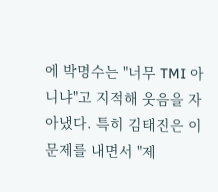에 박명수는 "너무 TMI 아니냐"고 지적해 웃음을 자아냈다. 특히 김태진은 이 문제를 내면서 "제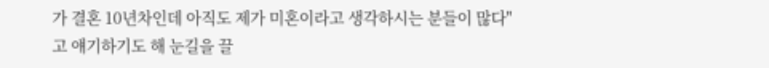가 결혼 10년차인데 아직도 제가 미혼이라고 생각하시는 분들이 많다"고 얘기하기도 해 눈길을 끌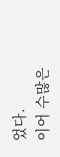었다.
이어 수많은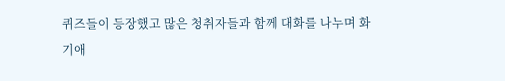퀴즈들이 등장했고 많은 청취자들과 함께 대화를 나누며 화기애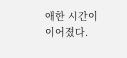애한 시간이 이어졌다.